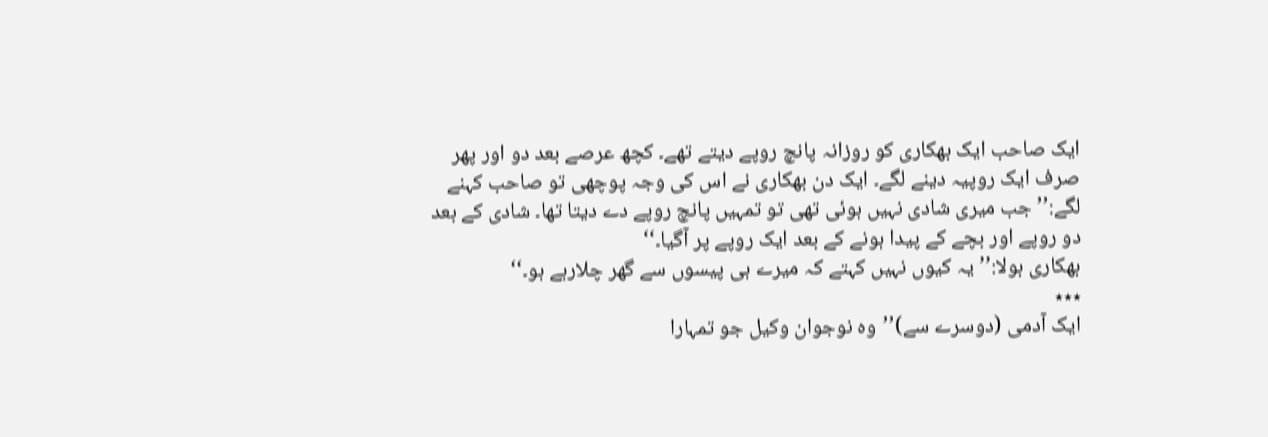ایک صاحب ایک بھکاری کو روزانہ پانچ روپے دیتے تھے۔ کچھ عرصے بعد دو اور پھر صرف ایک روپیہ دینے لگے۔ ایک دن بھکاری نے اس کی وجہ پوچھی تو صاحب کہنے لگے:’’جب میری شادی نہیں ہوئی تھی تو تمہیں پانچ روپے دے دیتا تھا۔ شادی کے بعد دو روپے اور بچے کے پیدا ہونے کے بعد ایک روپے پر آگیا۔‘‘
بھکاری بولا:’’یہ کیوں نہیں کہتے کہ میرے ہی پیسوں سے گھر چلارہے ہو۔‘‘
٭٭٭
ایک آدمی (دوسرے سے)’’وہ نوجوان وکیل جو تمہارا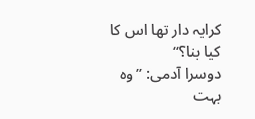کرایہ دار تھا اس کا کیا بنا؟‘‘
دوسرا آدمی: ’’وہ بہت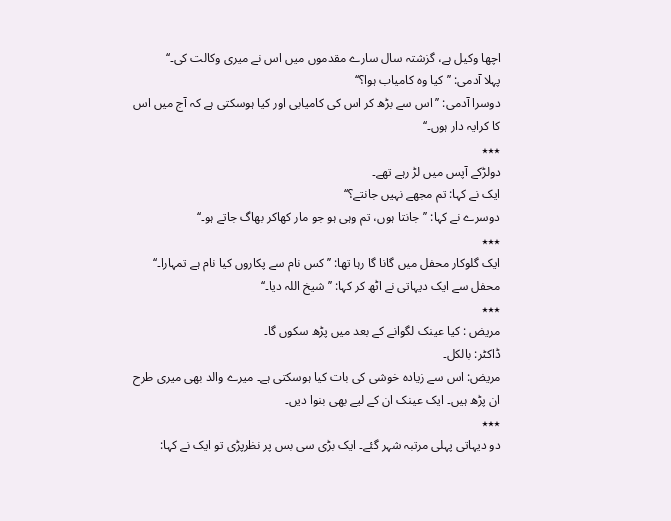اچھا وکیل ہے، گزشتہ سال سارے مقدموں میں اس نے میری وکالت کی۔‘‘
پہلا آدمی: ’’کیا وہ کامیاب ہوا؟‘‘
دوسرا آدمی: ’’اس سے بڑھ کر اس کی کامیابی اور کیا ہوسکتی ہے کہ آج میں اس کا کرایہ دار ہوں۔‘‘
٭٭٭
دولڑکے آپس میں لڑ رہے تھے۔
ایک نے کہا: تم مجھے نہیں جانتے؟‘‘
دوسرے نے کہا: ’’جانتا ہوں، تم وہی ہو جو مار کھاکر بھاگ جاتے ہو۔‘‘
٭٭٭
ایک گلوکار محفل میں گانا گا رہا تھا: ’’کس نام سے پکاروں کیا نام ہے تمہارا۔‘‘
محفل سے ایک دیہاتی نے اٹھ کر کہا: ’’شیخ اللہ دیا۔‘‘
٭٭٭
مریض : کیا عینک لگوانے کے بعد میں پڑھ سکوں گا۔
ڈاکٹر: بالکل۔
مریض: اس سے زیادہ خوشی کی بات کیا ہوسکتی ہے۔ میرے والد بھی میری طرح ان پڑھ ہیں۔ ایک عینک ان کے لیے بھی بنوا دیں۔
٭٭٭
دو دیہاتی پہلی مرتبہ شہر گئے۔ ایک بڑی سی بس پر نظرپڑی تو ایک نے کہا: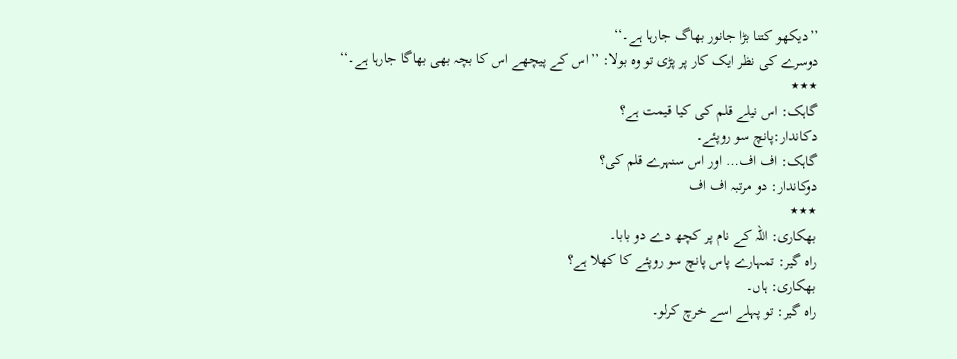’’دیکھو کتنا بڑا جانور بھاگ جارہا ہے۔‘‘
دوسرے کی نظر ایک کار پر پڑی تو وہ بولا: ’’اس کے پیچھے اس کا بچہ بھی بھاگا جارہا ہے۔‘‘
٭٭٭
گاہک: اس نیلے قلم کی کیا قیمت ہے؟
دکاندار:پانچ سو روپئے۔
گاہک: اف اف… اور اس سنہرے قلم کی؟
دوکاندار: دو مرتبہ اف اف
٭٭٭
بھکاری: اللہ کے نام پر کچھ دے دو بابا۔
راہ گیر: تمہارے پاس پانچ سو روپئے کا کھلا ہے؟
بھکاری: ہاں۔
راہ گیر: تو پہلے اسے خرچ کرلو۔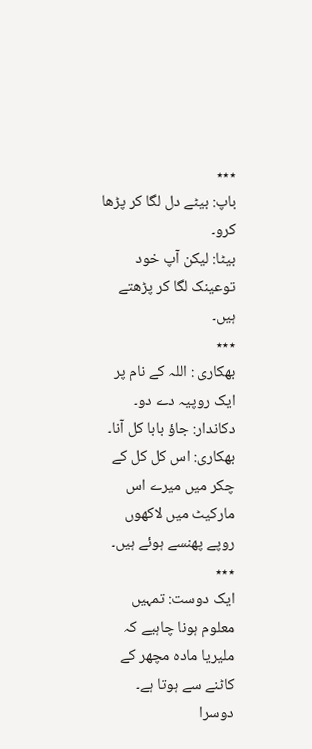٭٭٭
باپ: بیٹے دل لگا کر پڑھا کرو۔
بیٹا: لیکن آپ خود توعینک لگا کر پڑھتے ہیں۔
٭٭٭
بھکاری : اللہ کے نام پر ایک روپیہ دے دو۔
دکاندار: جاؤ بابا کل آنا۔
بھکاری: اس کل کل کے چکر میں میرے اس مارکیٹ میں لاکھوں روپے پھنسے ہوئے ہیں۔
٭٭٭
ایک دوست: تمہیں معلوم ہونا چاہیے کہ ملیریا مادہ مچھر کے کاٹنے سے ہوتا ہے۔
دوسرا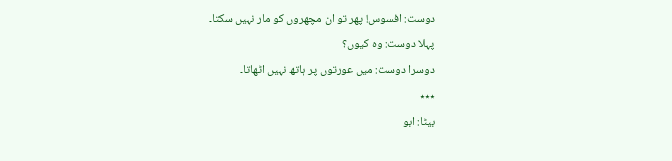دوست: افسوس! پھر تو ان مچھروں کو مار نہیں سکتا۔
پہلا دوست: وہ کیوں؟
دوسرا دوست: میں عورتوں پر ہاتھ نہیں اٹھاتا۔
٭٭٭
بیٹا: ابو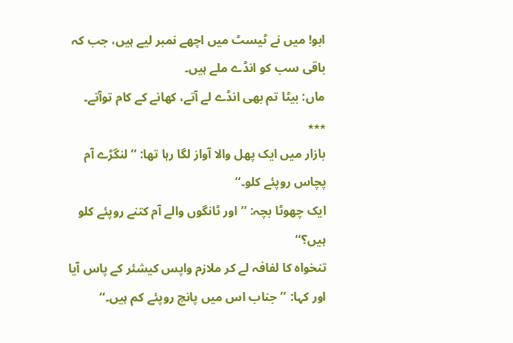ابو! میں نے ٹیسٹ میں اچھے نمبر لیے ہیں، جب کہ باقی سب کو انڈے ملے ہیں۔
ماں: بیٹا تم بھی انڈے لے آتے، کھانے کے کام توآتے۔
٭٭٭
بازار میں ایک پھل والا آواز لگا رہا تھا: ’’لنگڑے آم پچاس روپئے کلو۔‘‘
ایک چھوٹا بچہ: ’’اور ٹانگوں والے آم کتنے روپئے کلو ہیں؟‘‘
تنخواہ کا لفافہ لے کر ملازم واپس کیشئر کے پاس آیا اور کہا: ’’جناب اس میں پانچ روپئے کم ہیں۔‘‘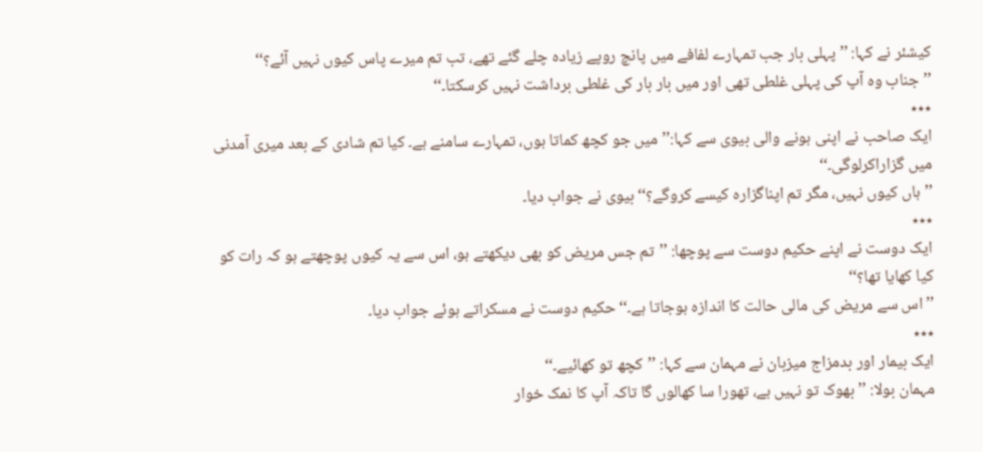کیشئر نے کہا: ’’پہلی بار جب تمہارے لفافے میں پانچ روپے زیادہ چلے گئے تھے، تب تم میرے پاس کیوں نہیں آئے؟‘‘
’’جناب وہ آپ کی پہلی غلطی تھی اور میں بار بار کی غلطی برداشت نہیں کرسکتا۔‘‘
٭٭٭
ایک صاحب نے اپنی ہونے والی بیوی سے کہا:’’میں جو کچھ کماتا ہوں، تمہارے سامنے ہے۔ کیا تم شادی کے بعد میری آمدنی میں گزاراکرلوگی۔‘‘
’’ہاں کیوں نہیں، مگر تم اپناگزارہ کیسے کروگے؟‘‘بیوی نے جواب دیا۔
٭٭٭
ایک دوست نے اپنے حکیم دوست سے پوچھا: ’’تم جس مریض کو بھی دیکھتے ہو، اس سے یہ کیوں پوچھتے ہو کہ رات کو کیا کھایا تھا؟‘‘
’’اس سے مریض کی مالی حالت کا اندازہ ہوجاتا ہے۔‘‘ حکیم دوست نے مسکراتے ہوئے جواب دیا۔
٭٭٭
ایک بیمار اور بدمزاج میزبان نے مہمان سے کہا: ’’کچھ تو کھائیے۔‘‘
مہمان بولا: ’’بھوک تو نہیں ہے، تھورا سا کھالوں گا تاکہ آپ کا نمک خوار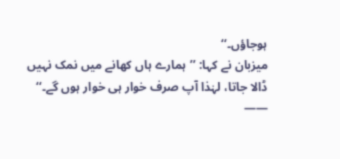ہوجاؤں۔‘‘
میزبان نے کہا: ’’ہمارے ہاں کھانے میں نمک نہیں ڈالا جاتا، لہٰذا آپ صرف خوار ہی خوار ہوں گے۔‘‘
——